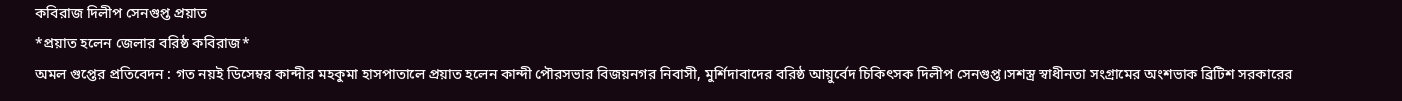কবিরাজ দিলীপ সেনগুপ্ত প্রয়াত
*প্রয়াত হলেন জেলার বরিষ্ঠ কবিরাজ*
অমল গুপ্তের প্রতিবেদন : গত নয়ই ডিসেম্বর কান্দীর মহকুমা হাসপাতালে প্রয়াত হলেন কান্দী পৌরসভার বিজয়নগর নিবাসী, মুর্শিদাবাদের বরিষ্ঠ আয়ুর্বেদ চিকিৎসক দিলীপ সেনগুপ্ত।সশস্ত্র স্বাধীনতা সংগ্রামের অংশভাক ব্রিটিশ সরকারের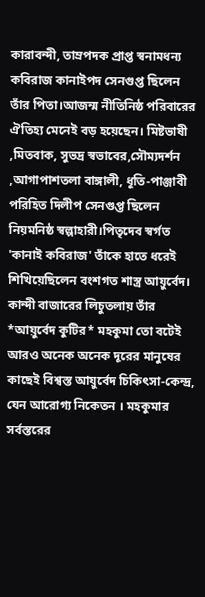কারাবন্দী, তাম্রপদক প্রাপ্ত স্বনামধন্য কবিরাজ কানাইপদ সেনগুপ্ত ছিলেন তাঁর পিতা।আজন্ম নীতিনিষ্ঠ পরিবারের ঐতিহ্য মেনেই বড় হয়েছেন। মিষ্টভাষী ,মিতবাক, সুভদ্র স্বভাবের,সৌম্যদর্শন ,আগাপাশতলা বাঙ্গালী, ধূতি-পাঞ্জাবী পরিহিত দিলীপ সেনগুপ্ত ছিলেন নিয়মনিষ্ঠ স্বল্পাহারী।পিতৃদেব স্বর্গত 'কানাই কবিরাজ' তাঁকে হাতে ধরেই শিখিয়েছিলেন বংশগত শাস্ত্র আয়ুর্বেদ। কান্দী বাজারের লিচুতলায় তাঁর *আয়ুর্বেদ কুটির* মহকুমা তো বটেই আরও অনেক অনেক দূরের মানুষের কাছেই বিশ্বস্ত আয়ুর্বেদ চিকিৎসা-কেন্দ্র, যেন আরোগ্য নিকেতন । মহকুমার সর্বস্তরের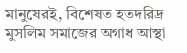মানুষেরই, বিশেষত হতদরিদ্র মুসলিম সমাজের অগাধ আস্থা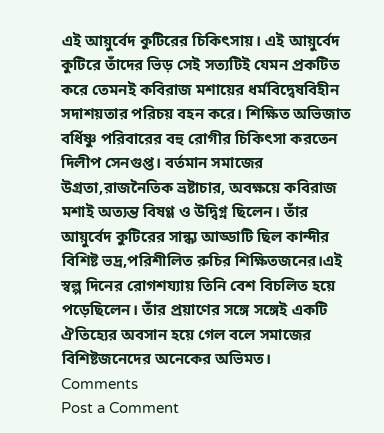এই আয়ুর্বেদ কুটিরের চিকিৎসায়। এই আয়ুর্বেদ কুটিরে তাঁদের ভিড় সেই সত্যটিই যেমন প্রকটিত করে তেমনই কবিরাজ মশায়ের ধর্মবিদ্বেষবিহীন সদাশয়তার পরিচয় বহন করে। শিক্ষিত অভিজাত বর্ধিষ্ণু পরিবারের বহু রোগীর চিকিৎসা করতেন দিলীপ সেনগুপ্ত। বর্তমান সমাজের উগ্রতা,রাজনৈতিক ভ্রষ্টাচার, অবক্ষয়ে কবিরাজ মশাই অত্যন্ত বিষণ্ণ ও উদ্বিগ্ন ছিলেন। তাঁর আয়ুর্বেদ কুটিরের সান্ধ্য আড্ডাটি ছিল কান্দীর বিশিষ্ট ভদ্র,পরিশীলিত রুচির শিক্ষিতজনের।এই স্বল্প দিনের রোগশয্যায় তিনি বেশ বিচলিত হয়ে পড়েছিলেন। তাঁর প্রয়াণের সঙ্গে সঙ্গেই একটি ঐতিহ্যের অবসান হয়ে গেল বলে সমাজের বিশিষ্টজনেদের অনেকের অভিমত।
Comments
Post a Comment